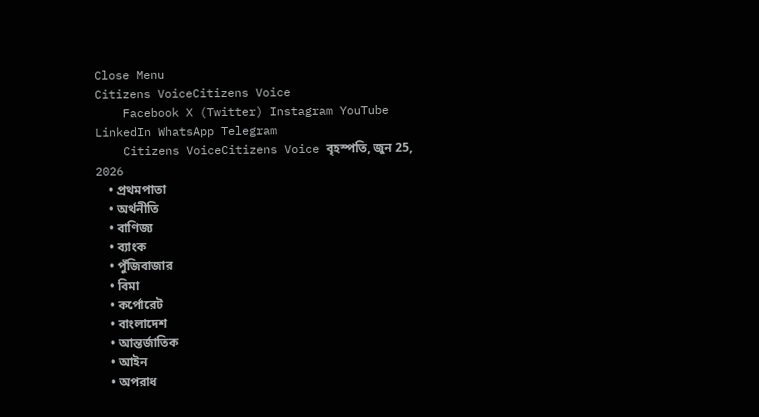Close Menu
Citizens VoiceCitizens Voice
    Facebook X (Twitter) Instagram YouTube LinkedIn WhatsApp Telegram
    Citizens VoiceCitizens Voice বৃহস্পতি, জুন 25, 2026
    • প্রথমপাতা
    • অর্থনীতি
    • বাণিজ্য
    • ব্যাংক
    • পুঁজিবাজার
    • বিমা
    • কর্পোরেট
    • বাংলাদেশ
    • আন্তর্জাতিক
    • আইন
    • অপরাধ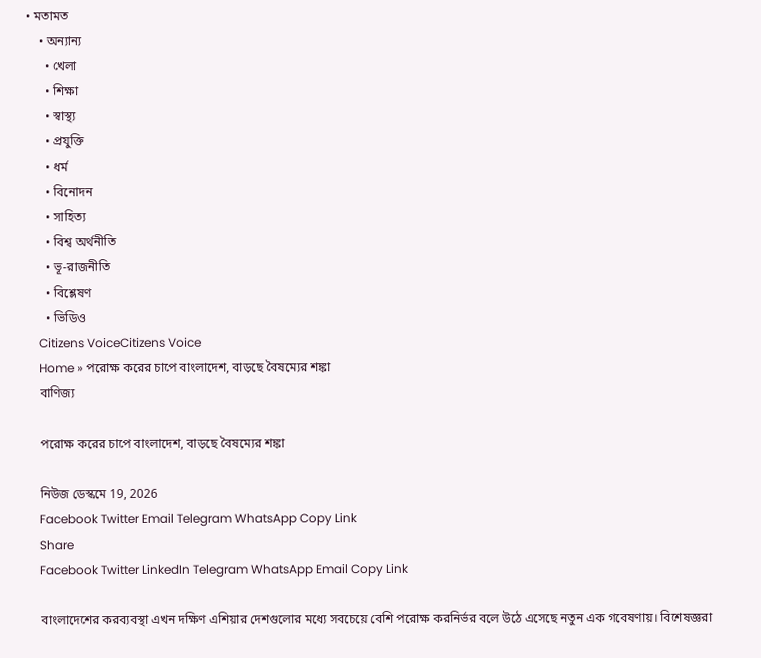• মতামত
    • অন্যান্য
      • খেলা
      • শিক্ষা
      • স্বাস্থ্য
      • প্রযুক্তি
      • ধর্ম
      • বিনোদন
      • সাহিত্য
      • বিশ্ব অর্থনীতি
      • ভূ-রাজনীতি
      • বিশ্লেষণ
      • ভিডিও
    Citizens VoiceCitizens Voice
    Home » পরোক্ষ করের চাপে বাংলাদেশ, বাড়ছে বৈষম্যের শঙ্কা
    বাণিজ্য

    পরোক্ষ করের চাপে বাংলাদেশ, বাড়ছে বৈষম্যের শঙ্কা

    নিউজ ডেস্কমে 19, 2026
    Facebook Twitter Email Telegram WhatsApp Copy Link
    Share
    Facebook Twitter LinkedIn Telegram WhatsApp Email Copy Link

    বাংলাদেশের করব্যবস্থা এখন দক্ষিণ এশিয়ার দেশগুলোর মধ্যে সবচেয়ে বেশি পরোক্ষ করনির্ভর বলে উঠে এসেছে নতুন এক গবেষণায়। বিশেষজ্ঞরা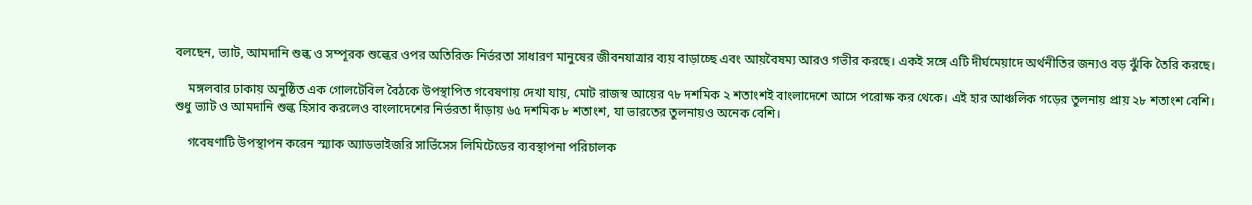বলছেন, ভ্যাট, আমদানি শুল্ক ও সম্পূরক শুল্কের ওপর অতিরিক্ত নির্ভরতা সাধারণ মানুষের জীবনযাত্রার ব্যয় বাড়াচ্ছে এবং আয়বৈষম্য আরও গভীর করছে। একই সঙ্গে এটি দীর্ঘমেয়াদে অর্থনীতির জন্যও বড় ঝুঁকি তৈরি করছে।

    মঙ্গলবার ঢাকায় অনুষ্ঠিত এক গোলটেবিল বৈঠকে উপস্থাপিত গবেষণায় দেখা যায়, মোট রাজস্ব আয়ের ৭৮ দশমিক ২ শতাংশই বাংলাদেশে আসে পরোক্ষ কর থেকে। এই হার আঞ্চলিক গড়ের তুলনায় প্রায় ২৮ শতাংশ বেশি। শুধু ভ্যাট ও আমদানি শুল্ক হিসাব করলেও বাংলাদেশের নির্ভরতা দাঁড়ায় ৬৫ দশমিক ৮ শতাংশ, যা ভারতের তুলনায়ও অনেক বেশি।

    গবেষণাটি উপস্থাপন করেন স্ম্যাক অ্যাডভাইজরি সার্ভিসেস লিমিটেডের ব্যবস্থাপনা পরিচালক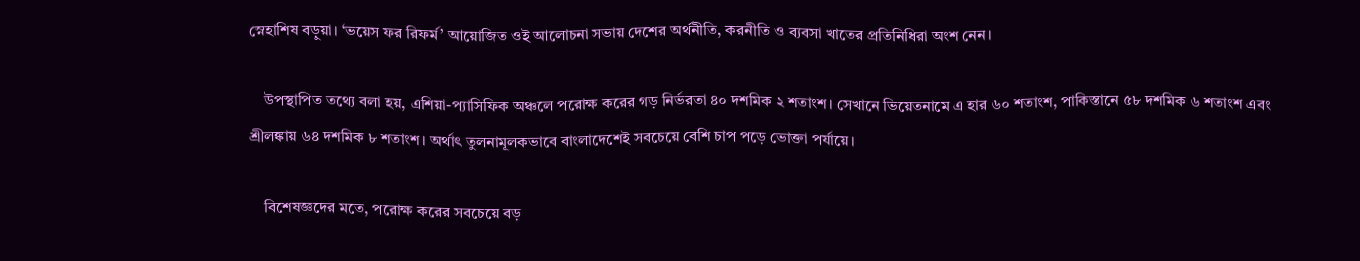স্নেহাশিষ বড়ুয়া। ‘ভয়েস ফর রিফর্ম’ আয়োজিত ওই আলোচনা সভায় দেশের অর্থনীতি, করনীতি ও ব্যবসা খাতের প্রতিনিধিরা অংশ নেন।

    উপস্থাপিত তথ্যে বলা হয়, এশিয়া-প্যাসিফিক অঞ্চলে পরোক্ষ করের গড় নির্ভরতা ৪০ দশমিক ২ শতাংশ। সেখানে ভিয়েতনামে এ হার ৬০ শতাংশ, পাকিস্তানে ৫৮ দশমিক ৬ শতাংশ এবং শ্রীলঙ্কায় ৬৪ দশমিক ৮ শতাংশ। অর্থাৎ তুলনামূলকভাবে বাংলাদেশেই সবচেয়ে বেশি চাপ পড়ে ভোক্তা পর্যায়ে।

    বিশেষজ্ঞদের মতে, পরোক্ষ করের সবচেয়ে বড়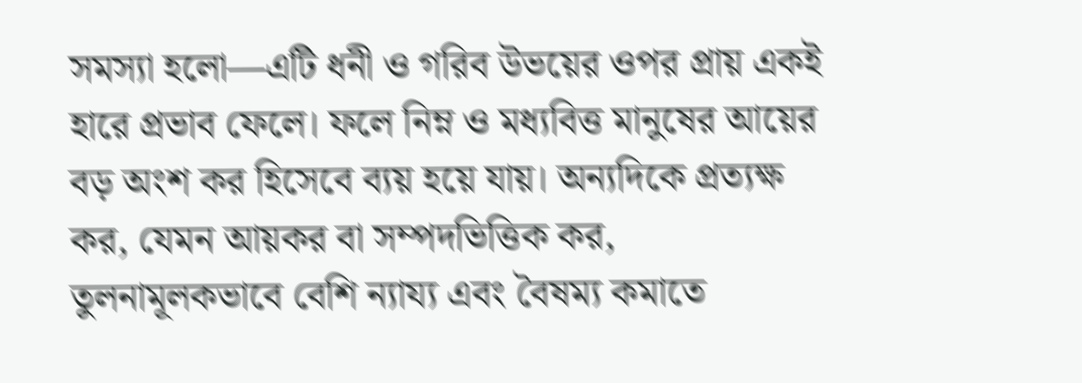সমস্যা হলো—এটি ধনী ও গরিব উভয়ের ওপর প্রায় একই হারে প্রভাব ফেলে। ফলে নিম্ন ও মধ্যবিত্ত মানুষের আয়ের বড় অংশ কর হিসেবে ব্যয় হয়ে যায়। অন্যদিকে প্রত্যক্ষ কর, যেমন আয়কর বা সম্পদভিত্তিক কর, তুলনামূলকভাবে বেশি ন্যায্য এবং বৈষম্য কমাতে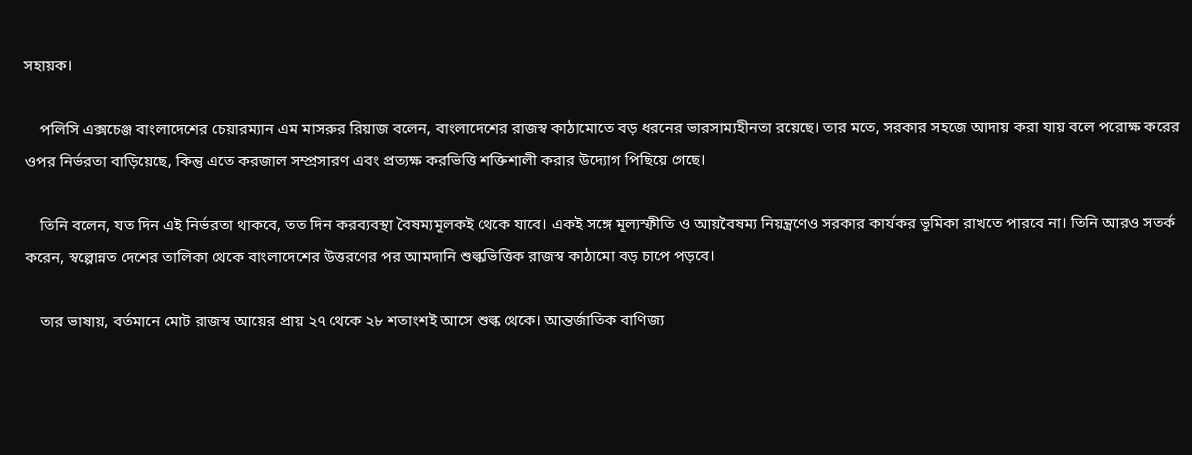সহায়ক।

    পলিসি এক্সচেঞ্জ বাংলাদেশের চেয়ারম্যান এম মাসরুর রিয়াজ বলেন, বাংলাদেশের রাজস্ব কাঠামোতে বড় ধরনের ভারসাম্যহীনতা রয়েছে। তার মতে, সরকার সহজে আদায় করা যায় বলে পরোক্ষ করের ওপর নির্ভরতা বাড়িয়েছে, কিন্তু এতে করজাল সম্প্রসারণ এবং প্রত্যক্ষ করভিত্তি শক্তিশালী করার উদ্যোগ পিছিয়ে গেছে।

    তিনি বলেন, যত দিন এই নির্ভরতা থাকবে, তত দিন করব্যবস্থা বৈষম্যমূলকই থেকে যাবে। একই সঙ্গে মূল্যস্ফীতি ও আয়বৈষম্য নিয়ন্ত্রণেও সরকার কার্যকর ভূমিকা রাখতে পারবে না। তিনি আরও সতর্ক করেন, স্বল্পোন্নত দেশের তালিকা থেকে বাংলাদেশের উত্তরণের পর আমদানি শুল্কভিত্তিক রাজস্ব কাঠামো বড় চাপে পড়বে।

    তার ভাষায়, বর্তমানে মোট রাজস্ব আয়ের প্রায় ২৭ থেকে ২৮ শতাংশই আসে শুল্ক থেকে। আন্তর্জাতিক বাণিজ্য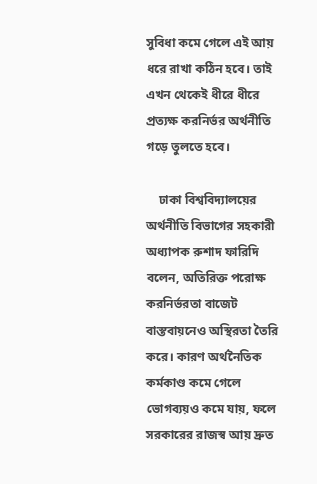সুবিধা কমে গেলে এই আয় ধরে রাখা কঠিন হবে। তাই এখন থেকেই ধীরে ধীরে প্রত্যক্ষ করনির্ভর অর্থনীতি গড়ে তুলতে হবে।

    ঢাকা বিশ্ববিদ্যালয়ের অর্থনীতি বিভাগের সহকারী অধ্যাপক রুশাদ ফারিদি বলেন, অতিরিক্ত পরোক্ষ করনির্ভরতা বাজেট বাস্তবায়নেও অস্থিরতা তৈরি করে। কারণ অর্থনৈতিক কর্মকাণ্ড কমে গেলে ভোগব্যয়ও কমে যায়, ফলে সরকারের রাজস্ব আয় দ্রুত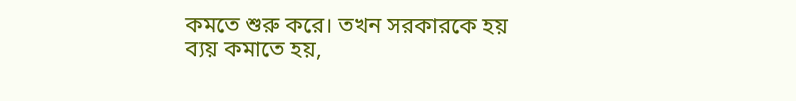কমতে শুরু করে। তখন সরকারকে হয় ব্যয় কমাতে হয়,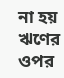না হয় ঋণের ওপর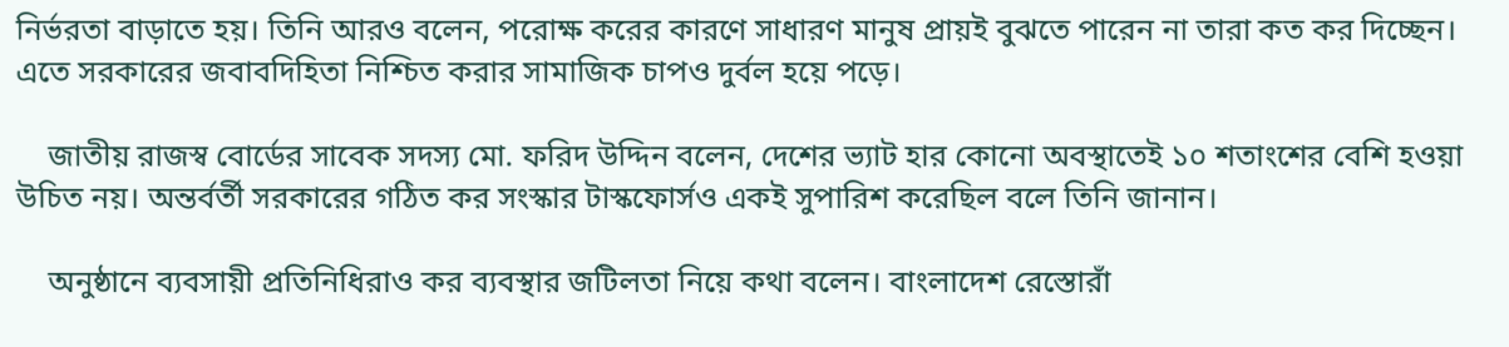নির্ভরতা বাড়াতে হয়। তিনি আরও বলেন, পরোক্ষ করের কারণে সাধারণ মানুষ প্রায়ই বুঝতে পারেন না তারা কত কর দিচ্ছেন। এতে সরকারের জবাবদিহিতা নিশ্চিত করার সামাজিক চাপও দুর্বল হয়ে পড়ে।

    জাতীয় রাজস্ব বোর্ডের সাবেক সদস্য মো. ফরিদ উদ্দিন বলেন, দেশের ভ্যাট হার কোনো অবস্থাতেই ১০ শতাংশের বেশি হওয়া উচিত নয়। অন্তর্বর্তী সরকারের গঠিত কর সংস্কার টাস্কফোর্সও একই সুপারিশ করেছিল বলে তিনি জানান।

    অনুষ্ঠানে ব্যবসায়ী প্রতিনিধিরাও কর ব্যবস্থার জটিলতা নিয়ে কথা বলেন। বাংলাদেশ রেস্তোরাঁ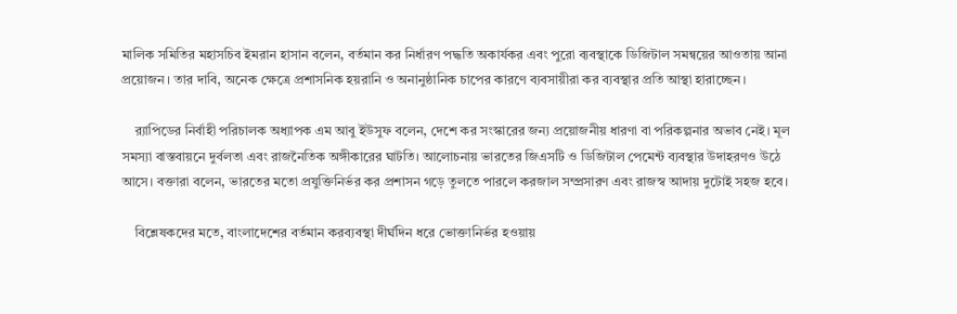মালিক সমিতির মহাসচিব ইমরান হাসান বলেন, বর্তমান কর নির্ধারণ পদ্ধতি অকার্যকর এবং পুরো ব্যবস্থাকে ডিজিটাল সমন্বয়ের আওতায় আনা প্রয়োজন। তার দাবি, অনেক ক্ষেত্রে প্রশাসনিক হয়রানি ও অনানুষ্ঠানিক চাপের কারণে ব্যবসায়ীরা কর ব্যবস্থার প্রতি আস্থা হারাচ্ছেন।

    র‌্যাপিডের নির্বাহী পরিচালক অধ্যাপক এম আবু ইউসুফ বলেন, দেশে কর সংস্কারের জন্য প্রয়োজনীয় ধারণা বা পরিকল্পনার অভাব নেই। মূল সমস্যা বাস্তবায়নে দুর্বলতা এবং রাজনৈতিক অঙ্গীকারের ঘাটতি। আলোচনায় ভারতের জিএসটি ও ডিজিটাল পেমেন্ট ব্যবস্থার উদাহরণও উঠে আসে। বক্তারা বলেন, ভারতের মতো প্রযুক্তিনির্ভর কর প্রশাসন গড়ে তুলতে পারলে করজাল সম্প্রসারণ এবং রাজস্ব আদায় দুটোই সহজ হবে।

    বিশ্লেষকদের মতে, বাংলাদেশের বর্তমান করব্যবস্থা দীর্ঘদিন ধরে ভোক্তানির্ভর হওয়ায়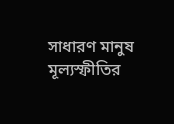সাধারণ মানুষ মূল্যস্ফীতির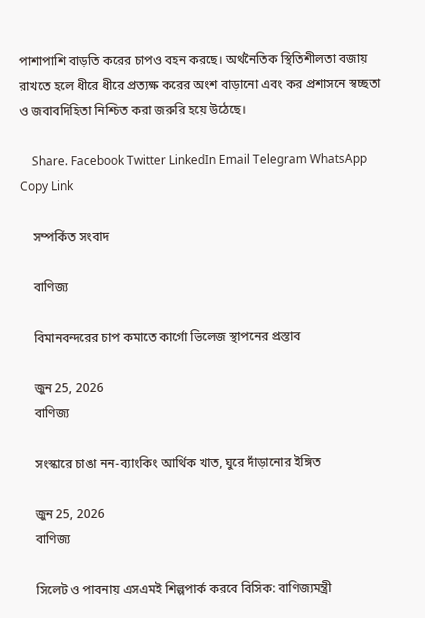পাশাপাশি বাড়তি করের চাপও বহন করছে। অর্থনৈতিক স্থিতিশীলতা বজায় রাখতে হলে ধীরে ধীরে প্রত্যক্ষ করের অংশ বাড়ানো এবং কর প্রশাসনে স্বচ্ছতা ও জবাবদিহিতা নিশ্চিত করা জরুরি হয়ে উঠেছে।

    Share. Facebook Twitter LinkedIn Email Telegram WhatsApp Copy Link

    সম্পর্কিত সংবাদ

    বাণিজ্য

    বিমানবন্দরের চাপ কমাতে কার্গো ভিলেজ স্থাপনের প্রস্তাব

    জুন 25, 2026
    বাণিজ্য

    সংস্কারে চাঙা নন-ব্যাংকিং আর্থিক খাত, ঘুরে দাঁড়ানোর ইঙ্গিত

    জুন 25, 2026
    বাণিজ্য

    সিলেট ও পাবনায় এসএমই শিল্পপার্ক করবে বিসিক: বাণিজ্যমন্ত্রী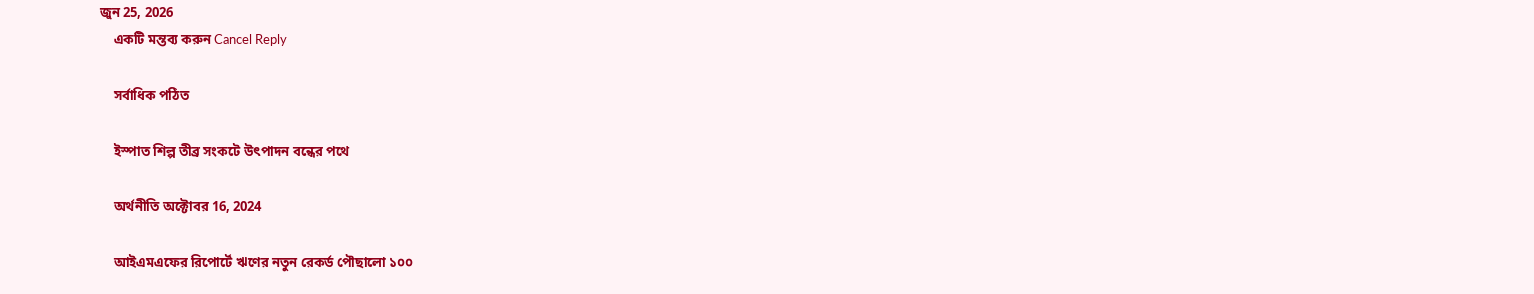জুন 25, 2026
    একটি মন্তব্য করুন Cancel Reply

    সর্বাধিক পঠিত

    ইস্পাত শিল্প তীব্র সংকটে উৎপাদন বন্ধের পথে

    অর্থনীতি অক্টোবর 16, 2024

    আইএমএফের রিপোর্টে ঋণের নতুন রেকর্ড পৌছালো ১০০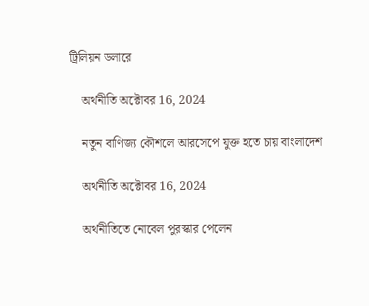ট্রিলিয়ন ডলারে

    অর্থনীতি অক্টোবর 16, 2024

    নতুন বাণিজ্য কৌশলে আরসেপে যুক্ত হতে চায় বাংলাদেশ

    অর্থনীতি অক্টোবর 16, 2024

    অর্থনীতিতে নোবেল পুরস্কার পেলেন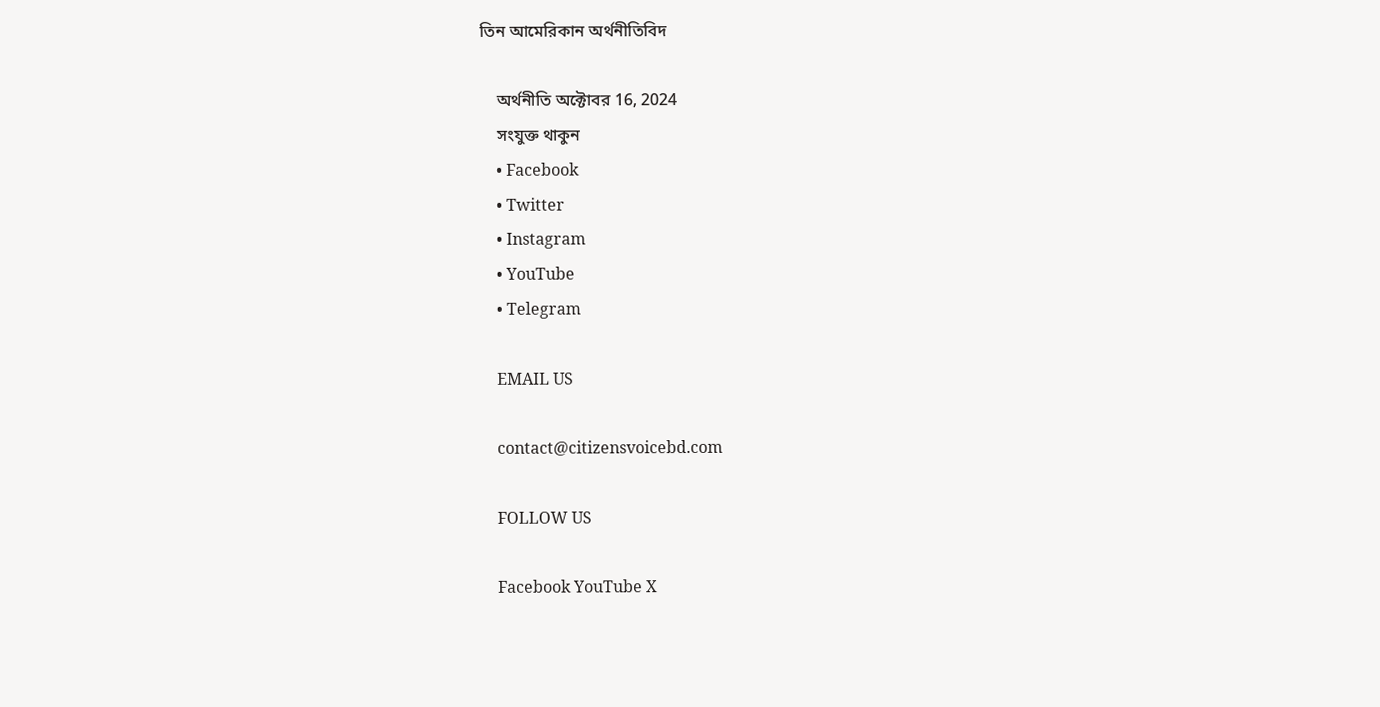তিন আমেরিকান অর্থনীতিবিদ

    অর্থনীতি অক্টোবর 16, 2024
    সংযুক্ত থাকুন
    • Facebook
    • Twitter
    • Instagram
    • YouTube
    • Telegram

    EMAIL US

    contact@citizensvoicebd.com

    FOLLOW US

    Facebook YouTube X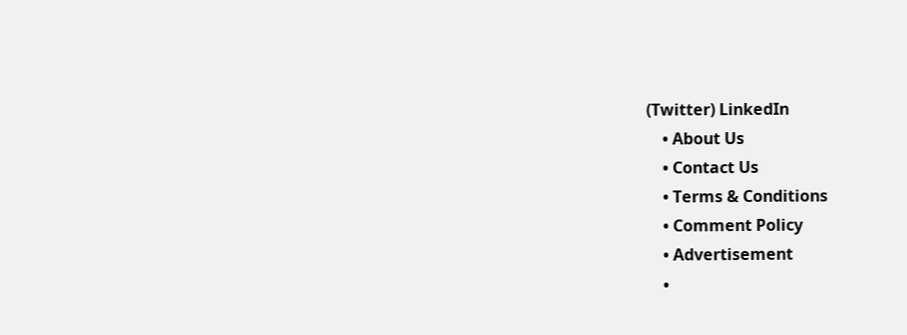(Twitter) LinkedIn
    • About Us
    • Contact Us
    • Terms & Conditions
    • Comment Policy
    • Advertisement
    •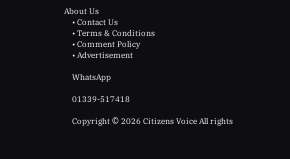About Us
    • Contact Us
    • Terms & Conditions
    • Comment Policy
    • Advertisement

    WhatsApp

    01339-517418

    Copyright © 2026 Citizens Voice All rights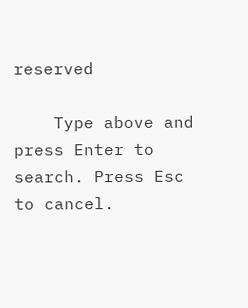reserved

    Type above and press Enter to search. Press Esc to cancel.